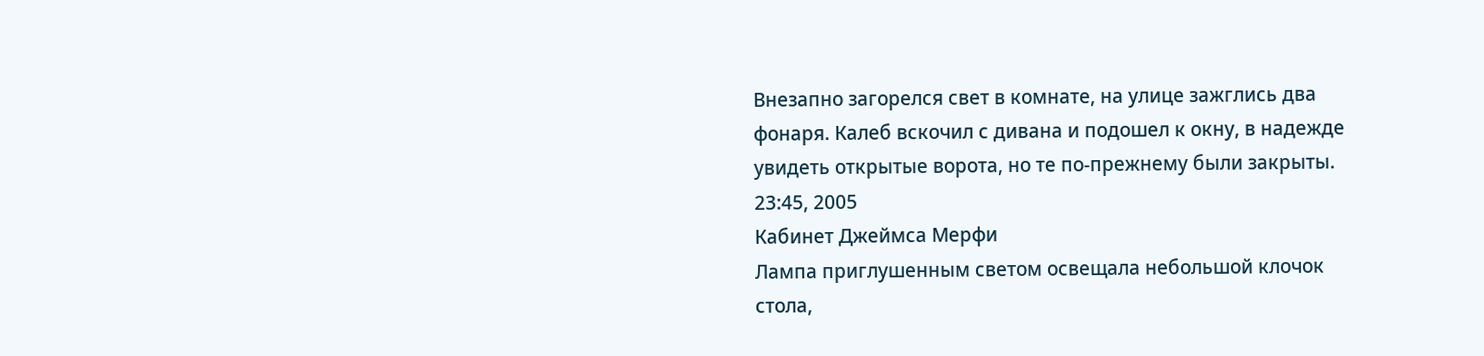Внезапно загорелся свет в комнате, на улице зажглись два фонаря. Калеб вскочил с дивана и подошел к окну, в надежде увидеть открытые ворота, но те по-прежнему были закрыты.
23:45, 2005
Кабинет Джеймса Мерфи
Лампа приглушенным светом освещала небольшой клочок стола,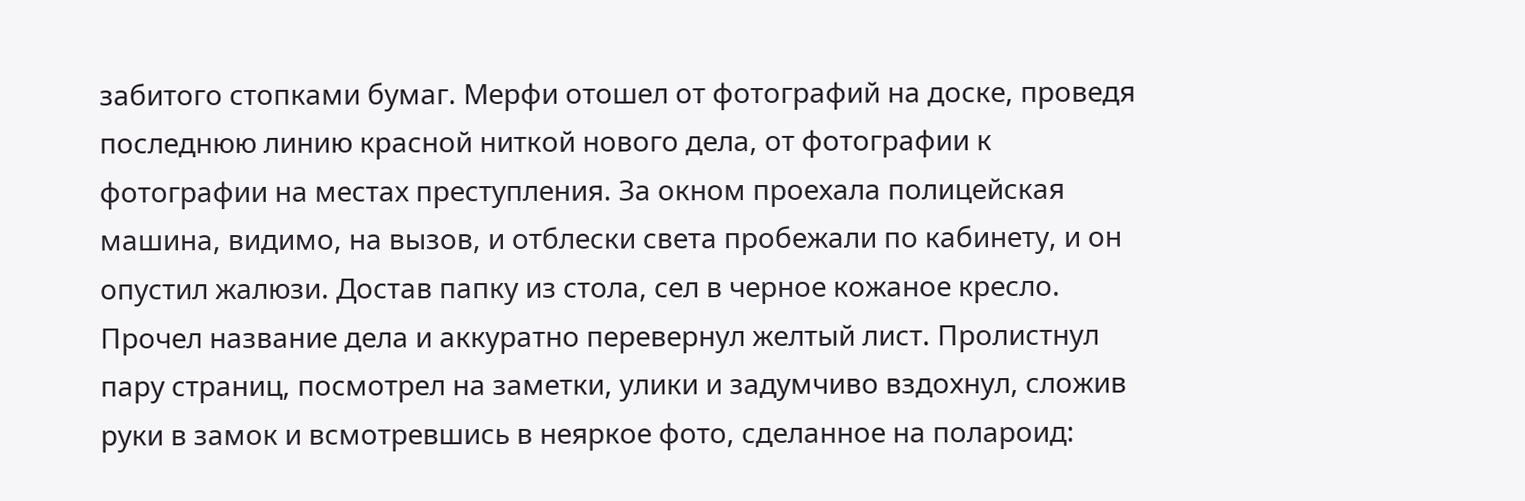забитого стопками бумаг. Мерфи отошел от фотографий на доске, проведя последнюю линию красной ниткой нового дела, от фотографии к фотографии на местах преступления. За окном проехала полицейская машина, видимо, на вызов, и отблески света пробежали по кабинету, и он опустил жалюзи. Достав папку из стола, сел в черное кожаное кресло. Прочел название дела и аккуратно перевернул желтый лист. Пролистнул пару страниц, посмотрел на заметки, улики и задумчиво вздохнул, сложив руки в замок и всмотревшись в неяркое фото, сделанное на полароид: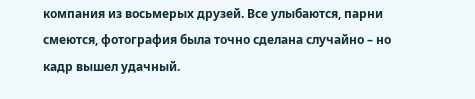компания из восьмерых друзей. Все улыбаются, парни смеются, фотография была точно сделана случайно – но кадр вышел удачный.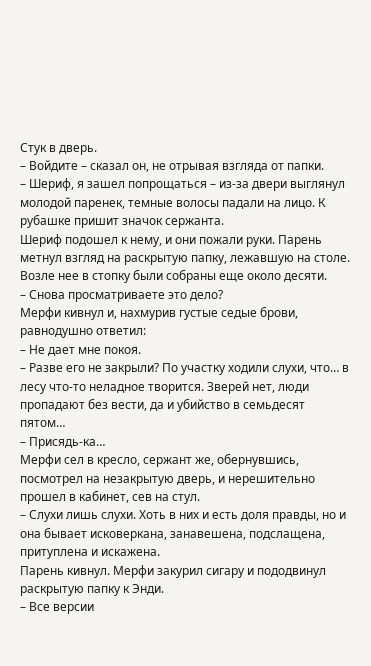Стук в дверь.
– Войдите – сказал он, не отрывая взгляда от папки.
– Шериф, я зашел попрощаться – из-за двери выглянул молодой паренек, темные волосы падали на лицо. К рубашке пришит значок сержанта.
Шериф подошел к нему, и они пожали руки. Парень метнул взгляд на раскрытую папку, лежавшую на столе. Возле нее в стопку были собраны еще около десяти.
– Снова просматриваете это дело?
Мерфи кивнул и, нахмурив густые седые брови, равнодушно ответил:
– Не дает мне покоя.
– Разве его не закрыли? По участку ходили слухи, что… в лесу что-то неладное творится. Зверей нет, люди пропадают без вести, да и убийство в семьдесят пятом…
– Присядь-ка…
Мерфи сел в кресло, сержант же, обернувшись, посмотрел на незакрытую дверь, и нерешительно прошел в кабинет, сев на стул.
– Слухи лишь слухи. Хоть в них и есть доля правды, но и она бывает исковеркана, занавешена, подслащена, притуплена и искажена.
Парень кивнул. Мерфи закурил сигару и пододвинул раскрытую папку к Энди.
– Все версии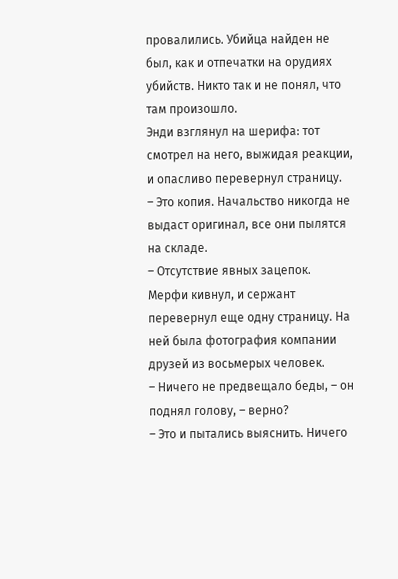провалились. Убийца найден не был, как и отпечатки на орудиях убийств. Никто так и не понял, что там произошло.
Энди взглянул на шерифа: тот смотрел на него, выжидая реакции, и опасливо перевернул страницу.
– Это копия. Начальство никогда не выдаст оригинал, все они пылятся на складе.
– Отсутствие явных зацепок.
Мерфи кивнул, и сержант перевернул еще одну страницу. На ней была фотография компании друзей из восьмерых человек.
– Ничего не предвещало беды, – он поднял голову, – верно?
– Это и пытались выяснить. Ничего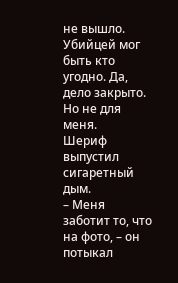не вышло. Убийцей мог быть кто угодно. Да, дело закрыто. Но не для меня.
Шериф выпустил сигаретный дым.
– Меня заботит то, что на фото, – он потыкал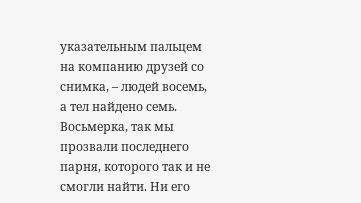указательным пальцем на компанию друзей со снимка, – людей восемь, а тел найдено семь. Восьмерка, так мы прозвали последнего парня, которого так и не смогли найти. Ни его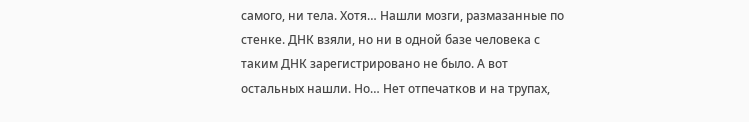самого, ни тела. Хотя… Нашли мозги, размазанные по стенке. ДНК взяли, но ни в одной базе человека с таким ДНК зарегистрировано не было. А вот остальных нашли. Но… Нет отпечатков и на трупах,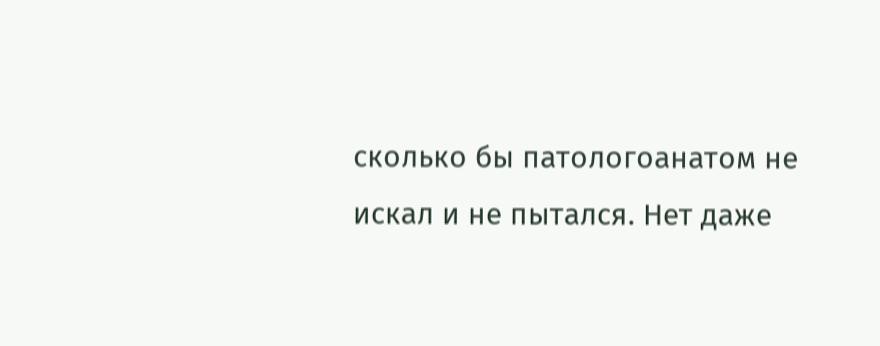сколько бы патологоанатом не искал и не пытался. Нет даже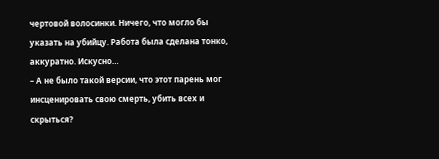чертовой волосинки. Ничего, что могло бы указать на убийцу. Работа была сделана тонко, аккуратно. Искусно…
– А не было такой версии, что этот парень мог инсценировать свою смерть, убить всех и скрыться?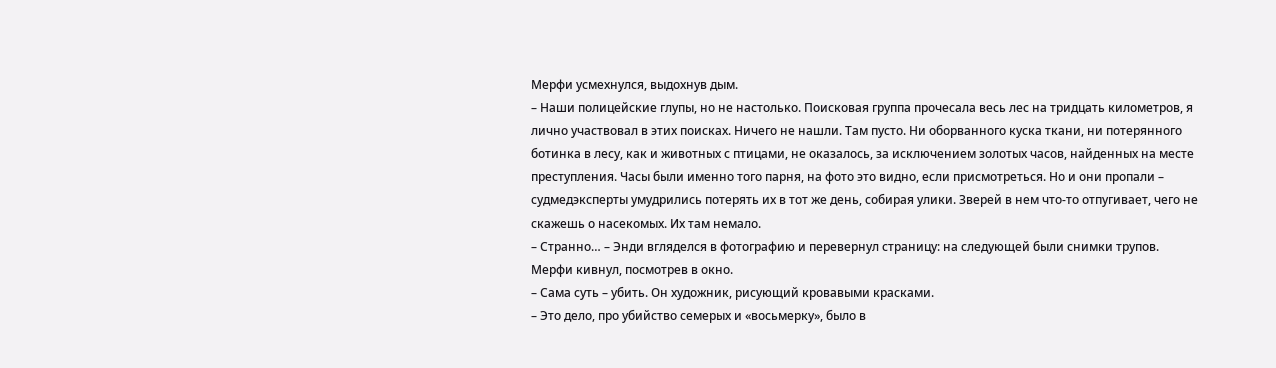Мерфи усмехнулся, выдохнув дым.
– Наши полицейские глупы, но не настолько. Поисковая группа прочесала весь лес на тридцать километров, я лично участвовал в этих поисках. Ничего не нашли. Там пусто. Ни оборванного куска ткани, ни потерянного ботинка в лесу, как и животных с птицами, не оказалось, за исключением золотых часов, найденных на месте преступления. Часы были именно того парня, на фото это видно, если присмотреться. Но и они пропали – судмедэксперты умудрились потерять их в тот же день, собирая улики. Зверей в нем что-то отпугивает, чего не скажешь о насекомых. Их там немало.
– Странно… – Энди вгляделся в фотографию и перевернул страницу: на следующей были снимки трупов.
Мерфи кивнул, посмотрев в окно.
– Сама суть – убить. Он художник, рисующий кровавыми красками.
– Это дело, про убийство семерых и «восьмерку», было в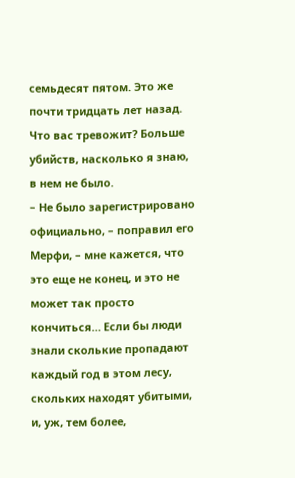семьдесят пятом. Это же почти тридцать лет назад. Что вас тревожит? Больше убийств, насколько я знаю, в нем не было.
– Не было зарегистрировано официально, – поправил его Мерфи, – мне кажется, что это еще не конец, и это не может так просто кончиться… Если бы люди знали сколькие пропадают каждый год в этом лесу, скольких находят убитыми, и, уж, тем более,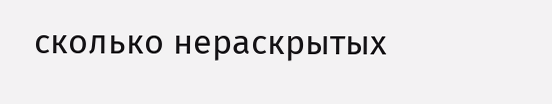сколько нераскрытых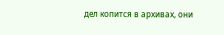дел копится в архивах, они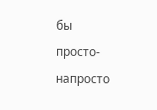бы просто-напросто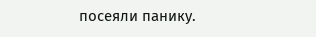посеяли панику.